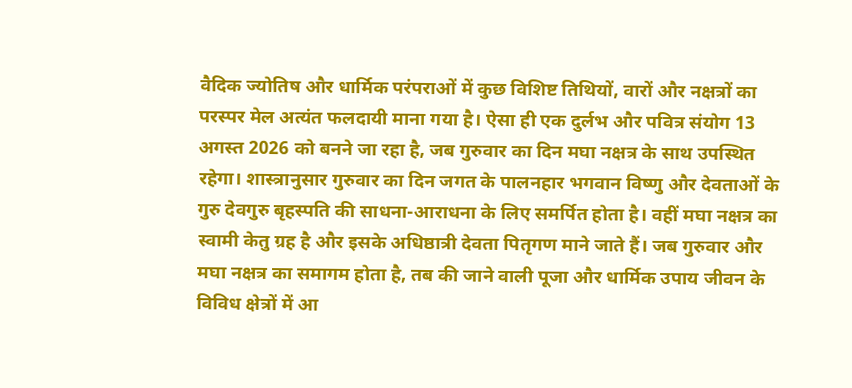वैदिक ज्योतिष और धार्मिक परंपराओं में कुछ विशिष्ट तिथियों, वारों और नक्षत्रों का परस्पर मेल अत्यंत फलदायी माना गया है। ऐसा ही एक दुर्लभ और पवित्र संयोग 13 अगस्त 2026 को बनने जा रहा है, जब गुरुवार का दिन मघा नक्षत्र के साथ उपस्थित रहेगा। शास्त्रानुसार गुरुवार का दिन जगत के पालनहार भगवान विष्णु और देवताओं के गुरु देवगुरु बृहस्पति की साधना-आराधना के लिए समर्पित होता है। वहीं मघा नक्षत्र का स्वामी केतु ग्रह है और इसके अधिष्ठात्री देवता पितृगण माने जाते हैं। जब गुरुवार और मघा नक्षत्र का समागम होता है, तब की जाने वाली पूजा और धार्मिक उपाय जीवन के विविध क्षेत्रों में आ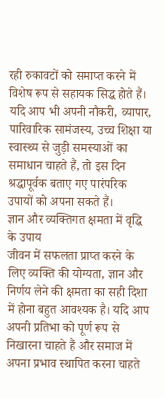रही रुकावटों को समाप्त करने में विशेष रूप से सहायक सिद्ध होते हैं। यदि आप भी अपनी नौकरी, व्यापार, पारिवारिक सामंजस्य, उच्च शिक्षा या स्वास्थ्य से जुड़ी समस्याओं का समाधान चाहते हैं, तो इस दिन श्रद्धापूर्वक बताए गए पारंपरिक उपायों को अपना सकते हैं।
ज्ञान और व्यक्तिगत क्षमता में वृद्धि के उपाय
जीवन में सफलता प्राप्त करने के लिए व्यक्ति की योग्यता, ज्ञान और निर्णय लेने की क्षमता का सही दिशा में होना बहुत आवश्यक है। यदि आप अपनी प्रतिभा को पूर्ण रूप से निखारना चाहते हैं और समाज में अपना प्रभाव स्थापित करना चाहते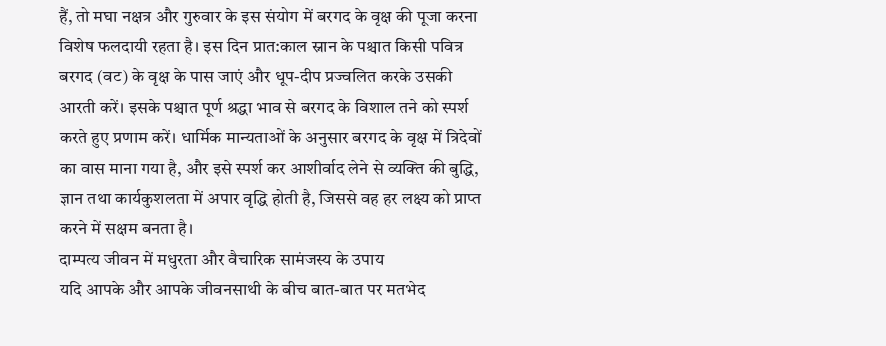हैं, तो मघा नक्षत्र और गुरुवार के इस संयोग में बरगद के वृक्ष की पूजा करना विशेष फलदायी रहता है। इस दिन प्रात:काल स्नान के पश्चात किसी पवित्र बरगद (वट) के वृक्ष के पास जाएं और धूप-दीप प्रज्वलित करके उसकी आरती करें। इसके पश्चात पूर्ण श्रद्धा भाव से बरगद के विशाल तने को स्पर्श करते हुए प्रणाम करें। धार्मिक मान्यताओं के अनुसार बरगद के वृक्ष में त्रिदेवों का वास माना गया है, और इसे स्पर्श कर आशीर्वाद लेने से व्यक्ति की बुद्धि, ज्ञान तथा कार्यकुशलता में अपार वृद्धि होती है, जिससे वह हर लक्ष्य को प्राप्त करने में सक्षम बनता है।
दाम्पत्य जीवन में मधुरता और वैचारिक सामंजस्य के उपाय
यदि आपके और आपके जीवनसाथी के बीच बात-बात पर मतभेद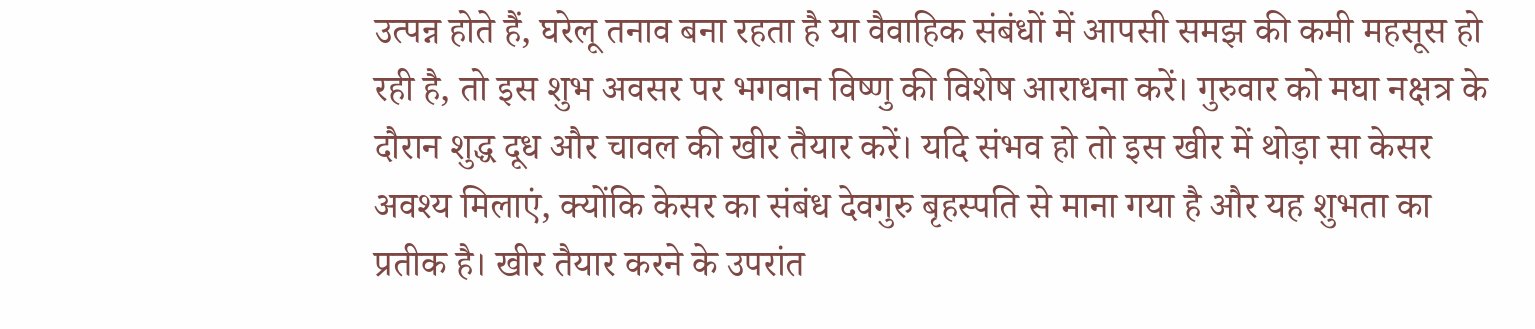उत्पन्न होते हैं, घरेलू तनाव बना रहता है या वैवाहिक संबंधों में आपसी समझ की कमी महसूस हो रही है, तो इस शुभ अवसर पर भगवान विष्णु की विशेष आराधना करें। गुरुवार को मघा नक्षत्र के दौरान शुद्ध दूध और चावल की खीर तैयार करें। यदि संभव हो तो इस खीर में थोड़ा सा केसर अवश्य मिलाएं, क्योंकि केसर का संबंध देवगुरु बृहस्पति से माना गया है और यह शुभता का प्रतीक है। खीर तैयार करने के उपरांत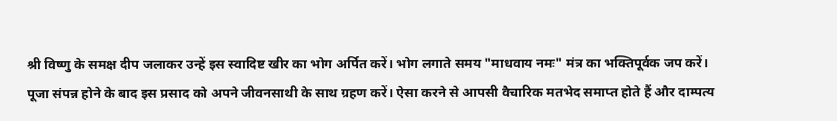श्री विष्णु के समक्ष दीप जलाकर उन्हें इस स्वादिष्ट खीर का भोग अर्पित करें। भोग लगाते समय "माधवाय नमः" मंत्र का भक्तिपूर्वक जप करें। पूजा संपन्न होने के बाद इस प्रसाद को अपने जीवनसाथी के साथ ग्रहण करें। ऐसा करने से आपसी वैचारिक मतभेद समाप्त होते हैं और दाम्पत्य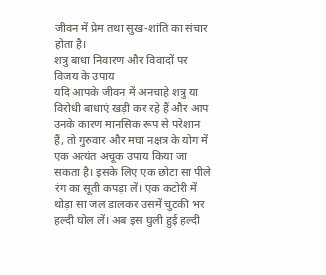जीवन में प्रेम तथा सुख-शांति का संचार होता है।
शत्रु बाधा निवारण और विवादों पर विजय के उपाय
यदि आपके जीवन में अनचाहे शत्रु या विरोधी बाधाएं खड़ी कर रहे हैं और आप उनके कारण मानसिक रूप से परेशान हैं, तो गुरुवार और मघा नक्षत्र के योग में एक अत्यंत अचूक उपाय किया जा सकता है। इसके लिए एक छोटा सा पीले रंग का सूती कपड़ा लें। एक कटोरी में थोड़ा सा जल डालकर उसमें चुटकी भर हल्दी घोल लें। अब इस घुली हुई हल्दी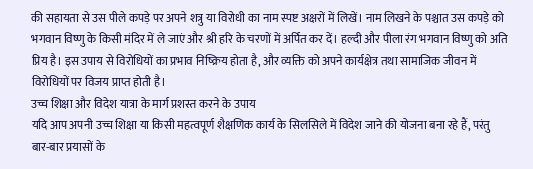की सहायता से उस पीले कपड़े पर अपने शत्रु या विरोधी का नाम स्पष्ट अक्षरों में लिखें। नाम लिखने के पश्चात उस कपड़े को भगवान विष्णु के किसी मंदिर में ले जाएं और श्री हरि के चरणों में अर्पित कर दें। हल्दी और पीला रंग भगवान विष्णु को अति प्रिय है। इस उपाय से विरोधियों का प्रभाव निष्क्रिय होता है, और व्यक्ति को अपने कार्यक्षेत्र तथा सामाजिक जीवन में विरोधियों पर विजय प्राप्त होती है।
उच्च शिक्षा और विदेश यात्रा के मार्ग प्रशस्त करने के उपाय
यदि आप अपनी उच्च शिक्षा या किसी महत्वपूर्ण शैक्षणिक कार्य के सिलसिले में विदेश जाने की योजना बना रहे हैं, परंतु बार-बार प्रयासों के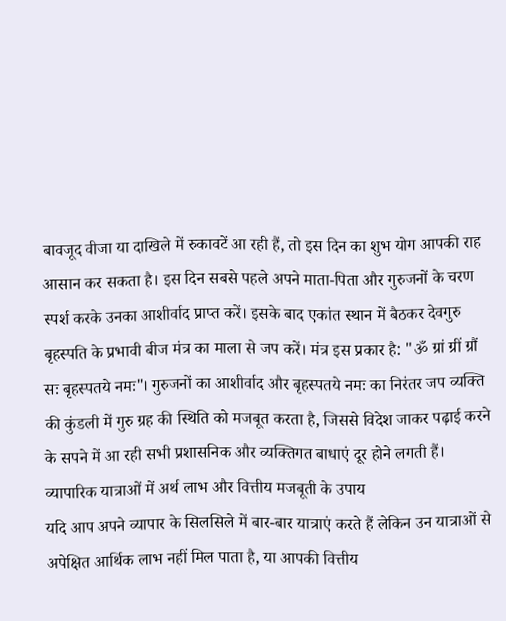बावजूद वीजा या दाखिले में रुकावटें आ रही हैं, तो इस दिन का शुभ योग आपकी राह आसान कर सकता है। इस दिन सबसे पहले अपने माता-पिता और गुरुजनों के चरण स्पर्श करके उनका आशीर्वाद प्राप्त करें। इसके बाद एकांत स्थान में बैठकर देवगुरु बृहस्पति के प्रभावी बीज मंत्र का माला से जप करें। मंत्र इस प्रकार है: "ॐ ग्रां ग्रीं ग्रौं सः बृहस्पतये नमः"। गुरुजनों का आशीर्वाद और बृहस्पतये नमः का निरंतर जप व्यक्ति की कुंडली में गुरु ग्रह की स्थिति को मजबूत करता है, जिससे विदेश जाकर पढ़ाई करने के सपने में आ रही सभी प्रशासनिक और व्यक्तिगत बाधाएं दूर होने लगती हैं।
व्यापारिक यात्राओं में अर्थ लाभ और वित्तीय मजबूती के उपाय
यदि आप अपने व्यापार के सिलसिले में बार-बार यात्राएं करते हैं लेकिन उन यात्राओं से अपेक्षित आर्थिक लाभ नहीं मिल पाता है, या आपकी वित्तीय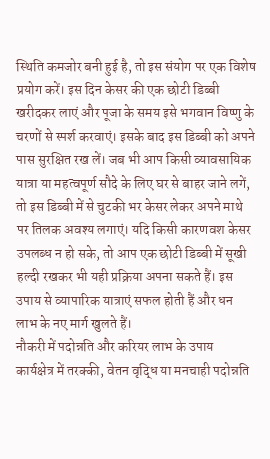स्थिति कमजोर बनी हुई है, तो इस संयोग पर एक विशेष प्रयोग करें। इस दिन केसर की एक छोटी डिब्बी खरीदकर लाएं और पूजा के समय इसे भगवान विष्णु के चरणों से स्पर्श करवाएं। इसके बाद इस डिब्बी को अपने पास सुरक्षित रख लें। जब भी आप किसी व्यावसायिक यात्रा या महत्वपूर्ण सौदे के लिए घर से बाहर जाने लगें, तो इस डिब्बी में से चुटकी भर केसर लेकर अपने माथे पर तिलक अवश्य लगाएं। यदि किसी कारणवश केसर उपलब्ध न हो सके, तो आप एक छोटी डिब्बी में सूखी हल्दी रखकर भी यही प्रक्रिया अपना सकते हैं। इस उपाय से व्यापारिक यात्राएं सफल होती हैं और धन लाभ के नए मार्ग खुलते हैं।
नौकरी में पदोन्नति और करियर लाभ के उपाय
कार्यक्षेत्र में तरक्की, वेतन वृद्धि या मनचाही पदोन्नति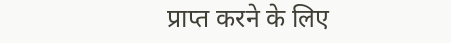प्राप्त करने के लिए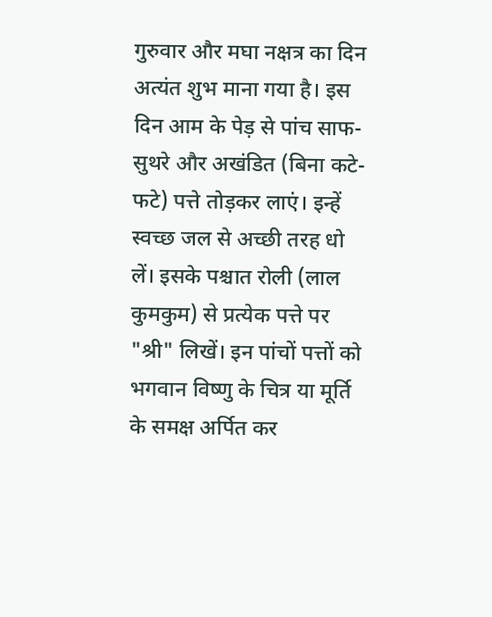गुरुवार और मघा नक्षत्र का दिन अत्यंत शुभ माना गया है। इस दिन आम के पेड़ से पांच साफ-सुथरे और अखंडित (बिना कटे-फटे) पत्ते तोड़कर लाएं। इन्हें स्वच्छ जल से अच्छी तरह धो लें। इसके पश्चात रोली (लाल कुमकुम) से प्रत्येक पत्ते पर "श्री" लिखें। इन पांचों पत्तों को भगवान विष्णु के चित्र या मूर्ति के समक्ष अर्पित कर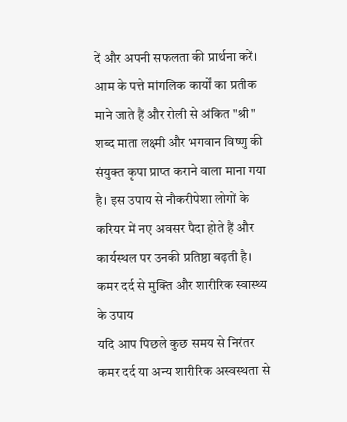दें और अपनी सफलता की प्रार्थना करें। आम के पत्ते मांगलिक कार्यों का प्रतीक माने जाते हैं और रोली से अंकित "श्री" शब्द माता लक्ष्मी और भगवान विष्णु की संयुक्त कृपा प्राप्त कराने वाला माना गया है। इस उपाय से नौकरीपेशा लोगों के करियर में नए अवसर पैदा होते हैं और कार्यस्थल पर उनकी प्रतिष्ठा बढ़ती है।
कमर दर्द से मुक्ति और शारीरिक स्वास्थ्य के उपाय
यदि आप पिछले कुछ समय से निरंतर कमर दर्द या अन्य शारीरिक अस्वस्थता से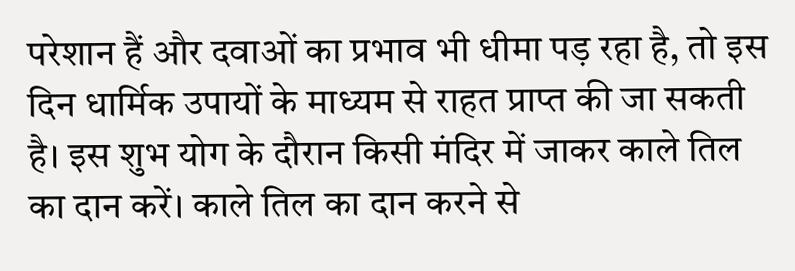परेशान हैं और दवाओं का प्रभाव भी धीमा पड़ रहा है, तो इस दिन धार्मिक उपायों के माध्यम से राहत प्राप्त की जा सकती है। इस शुभ योग के दौरान किसी मंदिर में जाकर काले तिल का दान करें। काले तिल का दान करने से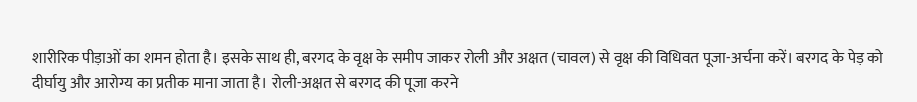शारीरिक पीड़ाओं का शमन होता है। इसके साथ ही, बरगद के वृक्ष के समीप जाकर रोली और अक्षत (चावल) से वृक्ष की विधिवत पूजा-अर्चना करें। बरगद के पेड़ को दीर्घायु और आरोग्य का प्रतीक माना जाता है। रोली-अक्षत से बरगद की पूजा करने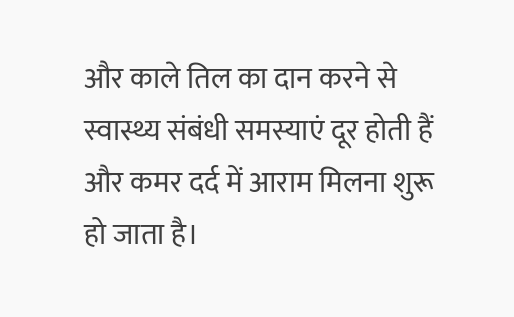और काले तिल का दान करने से स्वास्थ्य संबंधी समस्याएं दूर होती हैं और कमर दर्द में आराम मिलना शुरू हो जाता है।